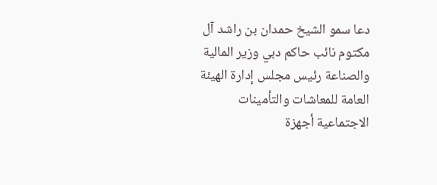دعا سمو الشيخ حمدان بن راشد آل مكتوم نائب حاكم دبي وزير المالية والصناعة رئيس مجلس إدارة الهيئة العامة للمعاشات والتأمينات الاجتماعية أجهزة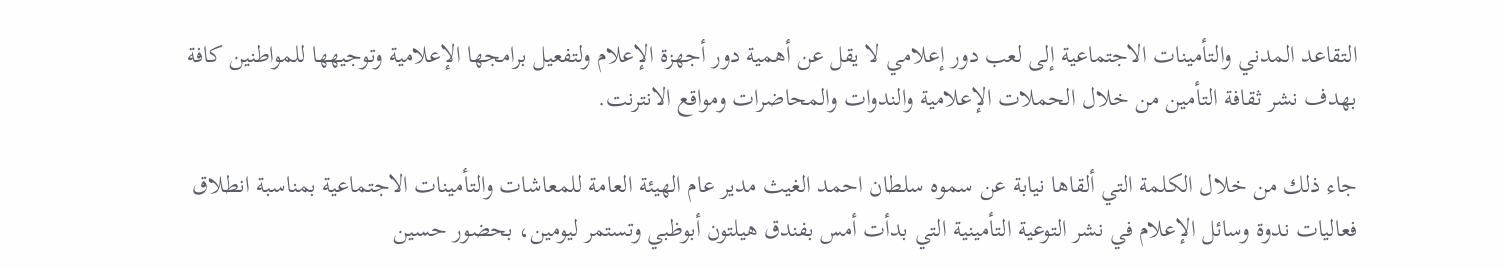التقاعد المدني والتأمينات الاجتماعية إلى لعب دور إعلامي لا يقل عن أهمية دور أجهزة الإعلام ولتفعيل برامجها الإعلامية وتوجيهها للمواطنين كافة بهدف نشر ثقافة التأمين من خلال الحملات الإعلامية والندوات والمحاضرات ومواقع الانترنت.

جاء ذلك من خلال الكلمة التي ألقاها نيابة عن سموه سلطان احمد الغيث مدير عام الهيئة العامة للمعاشات والتأمينات الاجتماعية بمناسبة انطلاق فعاليات ندوة وسائل الإعلام في نشر التوعية التأمينية التي بدأت أمس بفندق هيلتون أبوظبي وتستمر ليومين، بحضور حسين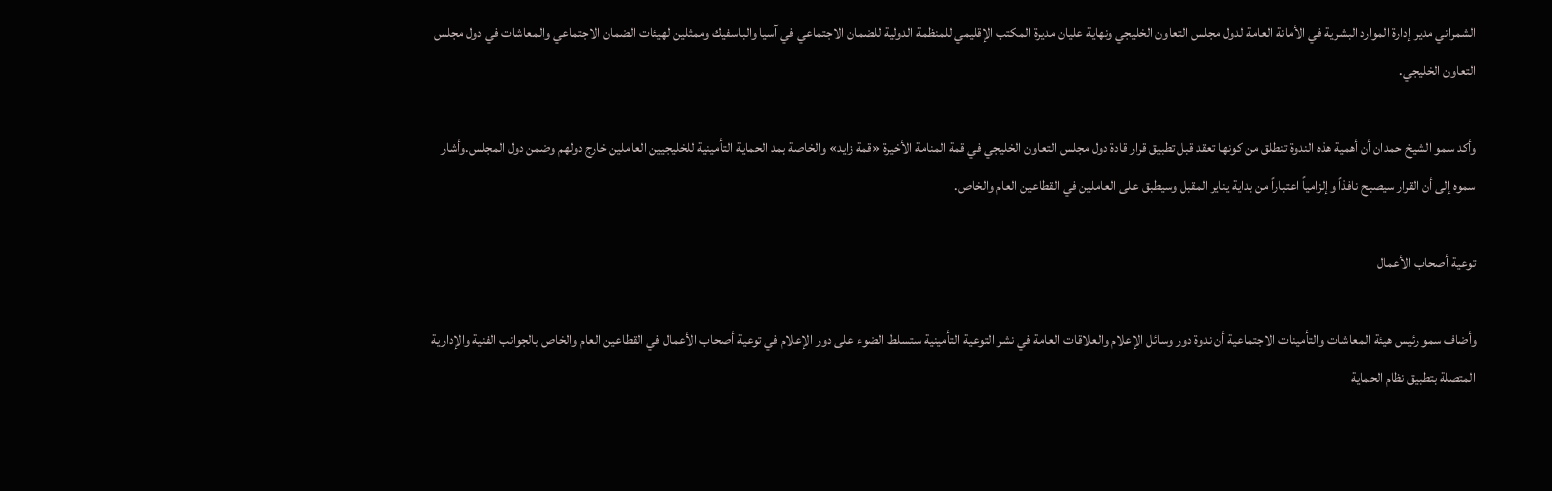الشمراني مدير إدارة الموارد البشرية في الأمانة العامة لدول مجلس التعاون الخليجي ونهاية عليان مديرة المكتب الإقليمي للمنظمة الدولية للضمان الاجتماعي في آسيا والباسفيك وممثلين لهيئات الضمان الاجتماعي والمعاشات في دول مجلس التعاون الخليجي.

وأكد سمو الشيخ حمدان أن أهمية هذه الندوة تنطلق من كونها تعقد قبل تطبيق قرار قادة دول مجلس التعاون الخليجي في قمة المنامة الأخيرة «قمة زايد» والخاصة بمد الحماية التأمينية للخليجيين العاملين خارج دولهم وضمن دول المجلس.وأشار سموه إلى أن القرار سيصبح نافذاً وإلزامياً اعتباراً من بداية يناير المقبل وسيطبق على العاملين في القطاعين العام والخاص.

توعية أصحاب الأعمال

وأضاف سمو رئيس هيئة المعاشات والتأمينات الاجتماعية أن ندوة دور وسائل الإعلام والعلاقات العامة في نشر التوعية التأمينية ستسلط الضوء على دور الإعلام في توعية أصحاب الأعمال في القطاعين العام والخاص بالجوانب الفنية والإدارية المتصلة بتطبيق نظام الحماية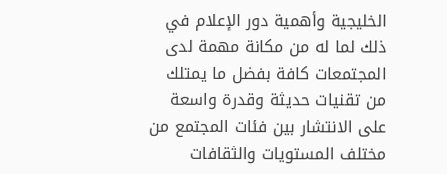الخليجية وأهمية دور الإعلام في ذلك لما له من مكانة مهمة لدى المجتمعات كافة بفضل ما يمتلك من تقنيات حديثة وقدرة واسعة على الانتشار بين فئات المجتمع من مختلف المستويات والثقافات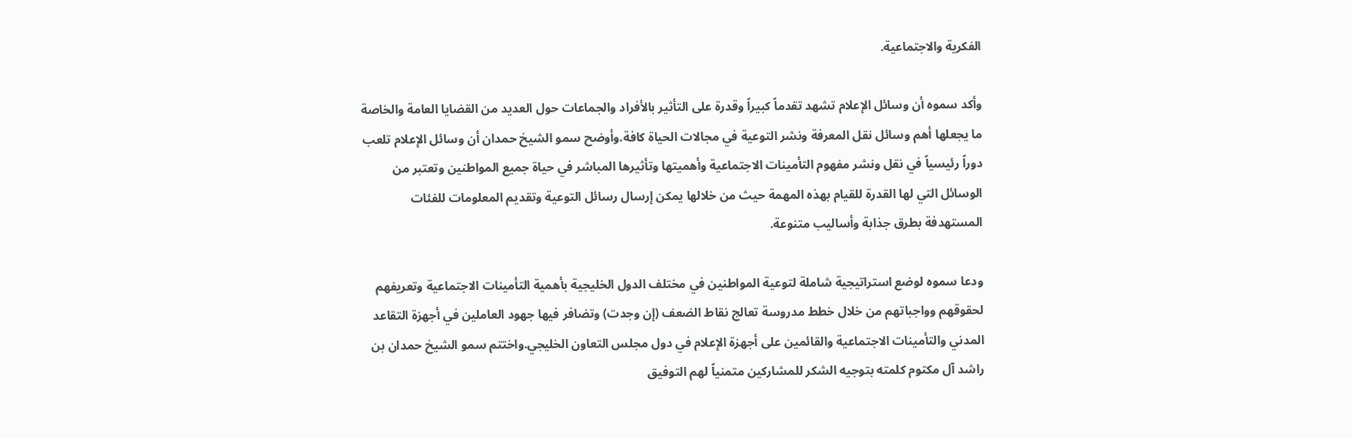الفكرية والاجتماعية.

وأكد سموه أن وسائل الإعلام تشهد تقدماً كبيراً وقدرة على التأثير بالأفراد والجماعات حول العديد من القضايا العامة والخاصة ما يجعلها أهم وسائل نقل المعرفة ونشر التوعية في مجالات الحياة كافة.وأوضح سمو الشيخ حمدان أن وسائل الإعلام تلعب دوراً رئيسياً في نقل ونشر مفهوم التأمينات الاجتماعية وأهميتها وتأثيرها المباشر في حياة جميع المواطنين وتعتبر من الوسائل التي لها القدرة للقيام بهذه المهمة حيث من خلالها يمكن إرسال رسائل التوعية وتقديم المعلومات للفئات المستهدفة بطرق جذابة وأساليب متنوعة.

ودعا سموه لوضع استراتيجية شاملة لتوعية المواطنين في مختلف الدول الخليجية بأهمية التأمينات الاجتماعية وتعريفهم لحقوقهم وواجباتهم من خلال خطط مدروسة تعالج نقاط الضعف (إن وجدت) وتضافر فيها جهود العاملين في أجهزة التقاعد المدني والتأمينات الاجتماعية والقائمين على أجهزة الإعلام في دول مجلس التعاون الخليجي.واختتم سمو الشيخ حمدان بن راشد آل مكتوم كلمته بتوجيه الشكر للمشاركين متمنياً لهم التوفيق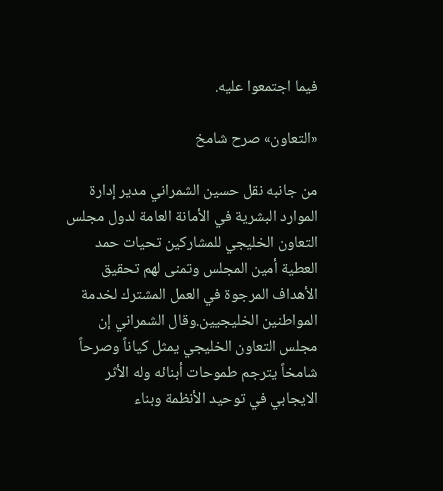فيما اجتمعوا عليه.

«التعاون» صرح شامخ

من جانبه نقل حسين الشمراني مدير إدارة الموارد البشرية في الأمانة العامة لدول مجلس التعاون الخليجي للمشاركين تحيات حمد العطية أمين المجلس وتمنى لهم تحقيق الأهداف المرجوة في العمل المشترك لخدمة المواطنين الخليجيين.وقال الشمراني إن مجلس التعاون الخليجي يمثل كياناً وصرحاً شامخاً يترجم طموحات أبنائه وله الأثر الايجابي في توحيد الأنظمة وبناء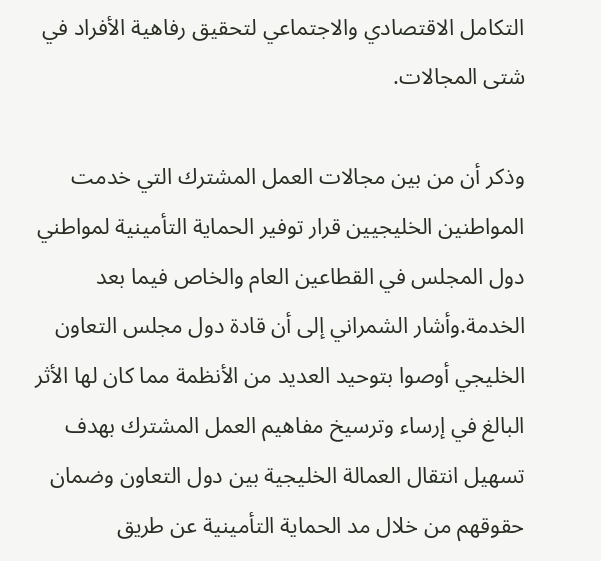التكامل الاقتصادي والاجتماعي لتحقيق رفاهية الأفراد في شتى المجالات.

وذكر أن من بين مجالات العمل المشترك التي خدمت المواطنين الخليجيين قرار توفير الحماية التأمينية لمواطني دول المجلس في القطاعين العام والخاص فيما بعد الخدمة.وأشار الشمراني إلى أن قادة دول مجلس التعاون الخليجي أوصوا بتوحيد العديد من الأنظمة مما كان لها الأثر البالغ في إرساء وترسيخ مفاهيم العمل المشترك بهدف تسهيل انتقال العمالة الخليجية بين دول التعاون وضمان حقوقهم من خلال مد الحماية التأمينية عن طريق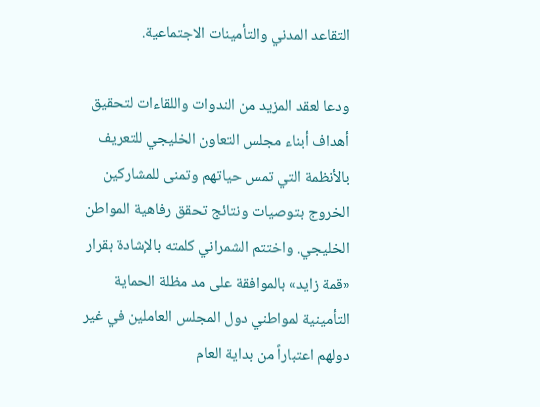التقاعد المدني والتأمينات الاجتماعية.

ودعا لعقد المزيد من الندوات واللقاءات لتحقيق أهداف أبناء مجلس التعاون الخليجي للتعريف بالأنظمة التي تمس حياتهم وتمنى للمشاركين الخروج بتوصيات ونتائج تحقق رفاهية المواطن الخليجي. واختتم الشمراني كلمته بالإشادة بقرار «قمة زايد» بالموافقة على مد مظلة الحماية التأمينية لمواطني دول المجلس العاملين في غير دولهم اعتباراً من بداية العام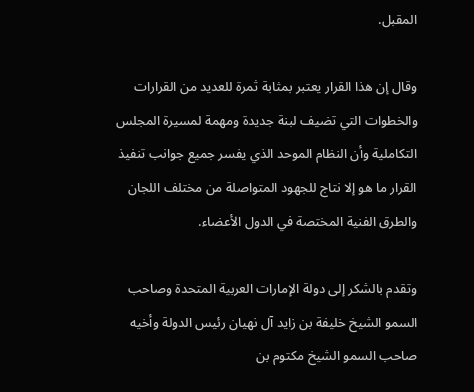المقبل.

وقال إن هذا القرار يعتبر بمثابة ثمرة للعديد من القرارات والخطوات التي تضيف لبنة جديدة ومهمة لمسيرة المجلس التكاملية وأن النظام الموحد الذي يفسر جميع جوانب تنفيذ القرار ما هو إلا نتاج للجهود المتواصلة من مختلف اللجان والطرق الفنية المختصة في الدول الأعضاء.

وتقدم بالشكر إلى دولة الإمارات العربية المتحدة وصاحب السمو الشيخ خليفة بن زايد آل نهيان رئيس الدولة وأخيه صاحب السمو الشيخ مكتوم بن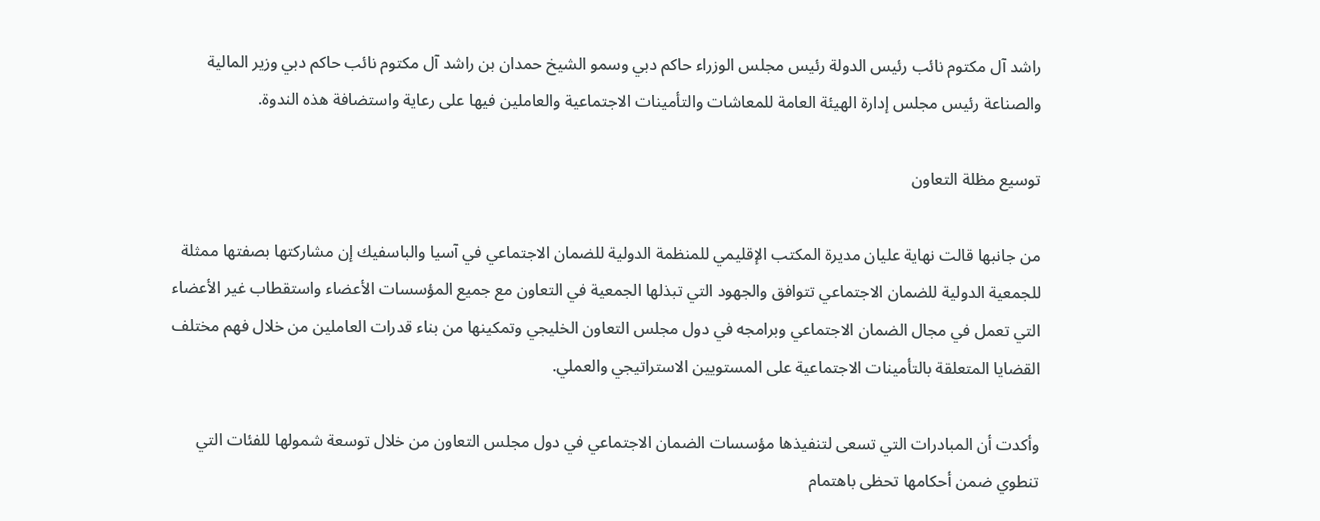راشد آل مكتوم نائب رئيس الدولة رئيس مجلس الوزراء حاكم دبي وسمو الشيخ حمدان بن راشد آل مكتوم نائب حاكم دبي وزير المالية والصناعة رئيس مجلس إدارة الهيئة العامة للمعاشات والتأمينات الاجتماعية والعاملين فيها على رعاية واستضافة هذه الندوة.

توسيع مظلة التعاون

من جانبها قالت نهاية عليان مديرة المكتب الإقليمي للمنظمة الدولية للضمان الاجتماعي في آسيا والباسفيك إن مشاركتها بصفتها ممثلة للجمعية الدولية للضمان الاجتماعي تتوافق والجهود التي تبذلها الجمعية في التعاون مع جميع المؤسسات الأعضاء واستقطاب غير الأعضاء التي تعمل في مجال الضمان الاجتماعي وبرامجه في دول مجلس التعاون الخليجي وتمكينها من بناء قدرات العاملين من خلال فهم مختلف القضايا المتعلقة بالتأمينات الاجتماعية على المستويين الاستراتيجي والعملي.

وأكدت أن المبادرات التي تسعى لتنفيذها مؤسسات الضمان الاجتماعي في دول مجلس التعاون من خلال توسعة شمولها للفئات التي تنطوي ضمن أحكامها تحظى باهتمام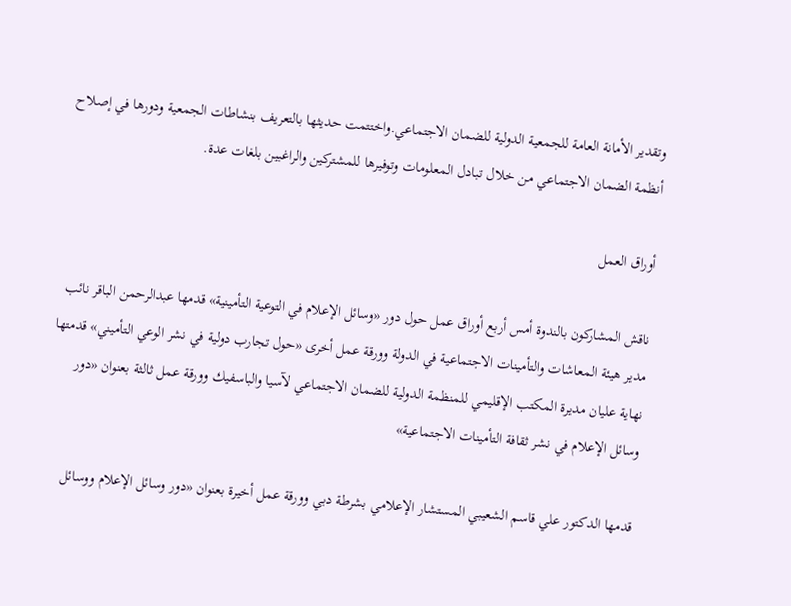وتقدير الأمانة العامة للجمعية الدولية للضمان الاجتماعي.واختتمت حديثها بالتعريف بنشاطات الجمعية ودورها في إصلاح أنظمة الضمان الاجتماعي من خلال تبادل المعلومات وتوفيرها للمشتركين والراغبين بلغات عدة.

أوراق العمل

ناقش المشاركون بالندوة أمس أربع أوراق عمل حول دور «وسائل الإعلام في التوعية التأمينية» قدمها عبدالرحمن الباقر نائب مدير هيئة المعاشات والتأمينات الاجتماعية في الدولة وورقة عمل أخرى «حول تجارب دولية في نشر الوعي التأميني» قدمتها نهاية عليان مديرة المكتب الإقليمي للمنظمة الدولية للضمان الاجتماعي لآسيا والباسفيك وورقة عمل ثالثة بعنوان «دور وسائل الإعلام في نشر ثقافة التأمينات الاجتماعية»

قدمها الدكتور علي قاسم الشعيبي المستشار الإعلامي بشرطة دبي وورقة عمل أخيرة بعنوان «دور وسائل الإعلام ووسائل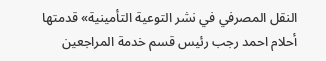النقل المصرفي في نشر التوعية التأمينية» قدمتها أحلام احمد رجب رئيس قسم خدمة المراجعين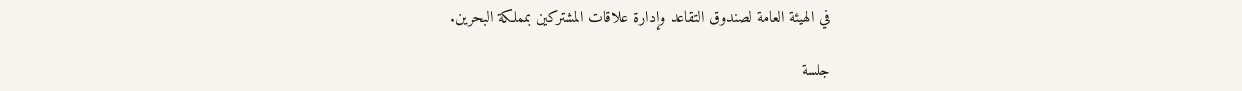في الهيئة العامة لصندوق التقاعد وإدارة علاقات المشتركين بمملكة البحرين.

جلسة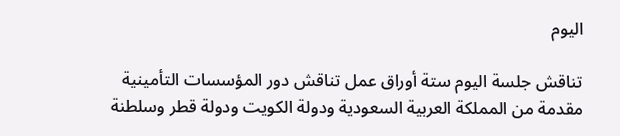اليوم

تناقش جلسة اليوم ستة أوراق عمل تناقش دور المؤسسات التأمينية مقدمة من المملكة العربية السعودية ودولة الكويت ودولة قطر وسلطنة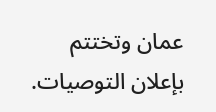عمان وتختتم بإعلان التوصيات.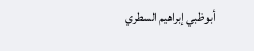أبوظبي إبراهيم السطري